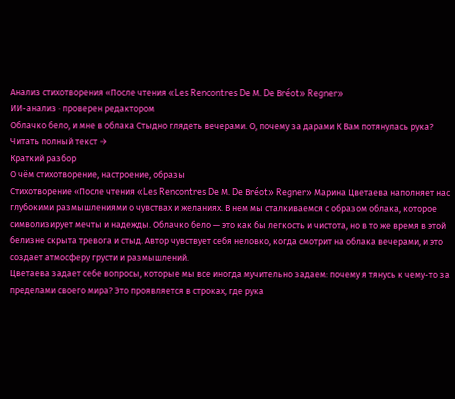Анализ стихотворения «После чтения «Les Rencontres De М. De Вréot» Regner»
ИИ-анализ · проверен редактором
Облачко бело, и мне в облака Стыдно глядеть вечерами. О, почему за дарами К Вам потянулась рука?
Читать полный текст →
Краткий разбор
О чём стихотворение, настроение, образы
Стихотворение «После чтения «Les Rencontres De М. De Вréot» Regner» Марина Цветаева наполняет нас глубокими размышлениями о чувствах и желаниях. В нем мы сталкиваемся с образом облака, которое символизирует мечты и надежды. Облачко бело — это как бы легкость и чистота, но в то же время в этой белизне скрыта тревога и стыд. Автор чувствует себя неловко, когда смотрит на облака вечерами, и это создает атмосферу грусти и размышлений.
Цветаева задает себе вопросы, которые мы все иногда мучительно задаем: почему я тянусь к чему-то за пределами своего мира? Это проявляется в строках, где рука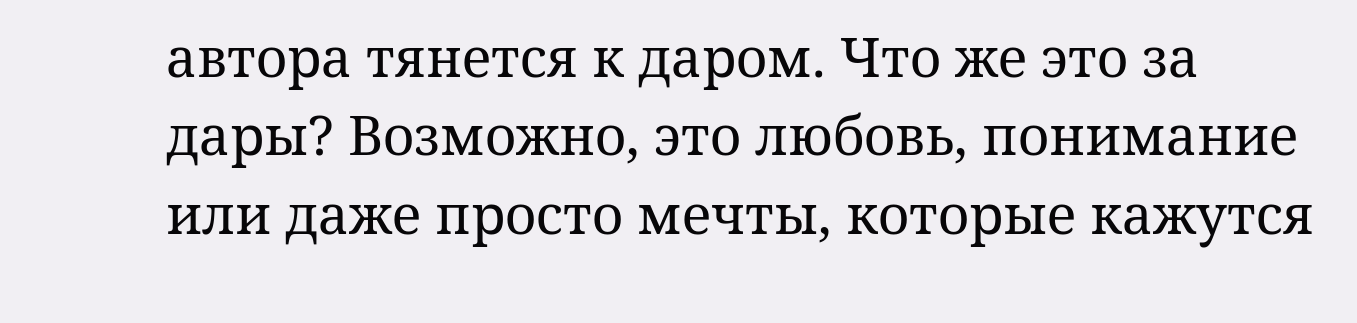автора тянется к даром. Что же это за дары? Возможно, это любовь, понимание или даже просто мечты, которые кажутся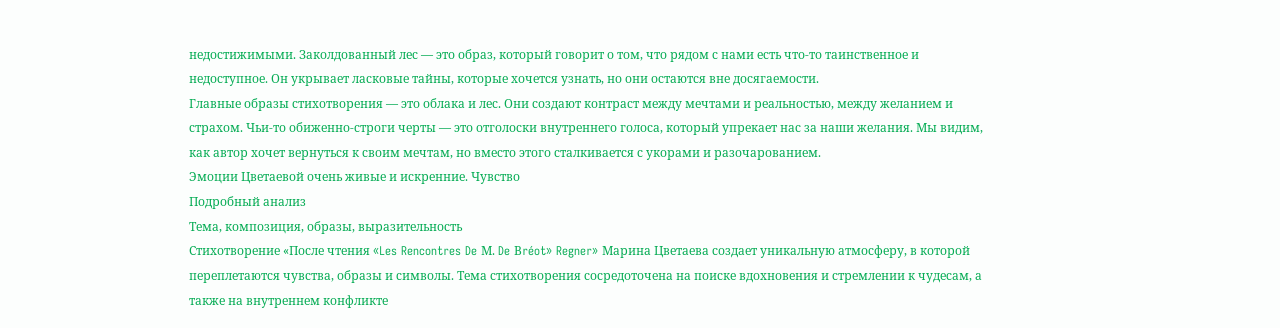недостижимыми. Заколдованный лес — это образ, который говорит о том, что рядом с нами есть что-то таинственное и недоступное. Он укрывает ласковые тайны, которые хочется узнать, но они остаются вне досягаемости.
Главные образы стихотворения — это облака и лес. Они создают контраст между мечтами и реальностью, между желанием и страхом. Чьи-то обиженно-строги черты — это отголоски внутреннего голоса, который упрекает нас за наши желания. Мы видим, как автор хочет вернуться к своим мечтам, но вместо этого сталкивается с укорами и разочарованием.
Эмоции Цветаевой очень живые и искренние. Чувство
Подробный анализ
Тема, композиция, образы, выразительность
Стихотворение «После чтения «Les Rencontres De М. De Вréot» Regner» Марина Цветаева создает уникальную атмосферу, в которой переплетаются чувства, образы и символы. Тема стихотворения сосредоточена на поиске вдохновения и стремлении к чудесам, а также на внутреннем конфликте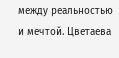между реальностью и мечтой. Цветаева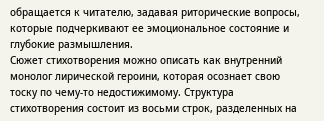обращается к читателю, задавая риторические вопросы, которые подчеркивают ее эмоциональное состояние и глубокие размышления.
Сюжет стихотворения можно описать как внутренний монолог лирической героини, которая осознает свою тоску по чему-то недостижимому. Структура стихотворения состоит из восьми строк, разделенных на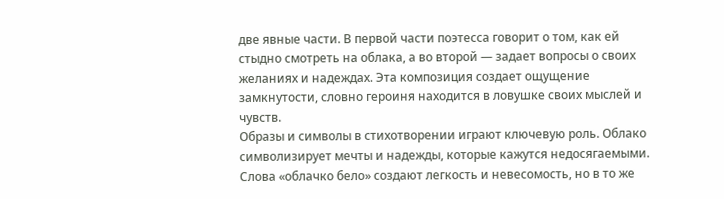две явные части. В первой части поэтесса говорит о том, как ей стыдно смотреть на облака, а во второй — задает вопросы о своих желаниях и надеждах. Эта композиция создает ощущение замкнутости, словно героиня находится в ловушке своих мыслей и чувств.
Образы и символы в стихотворении играют ключевую роль. Облако символизирует мечты и надежды, которые кажутся недосягаемыми. Слова «облачко бело» создают легкость и невесомость, но в то же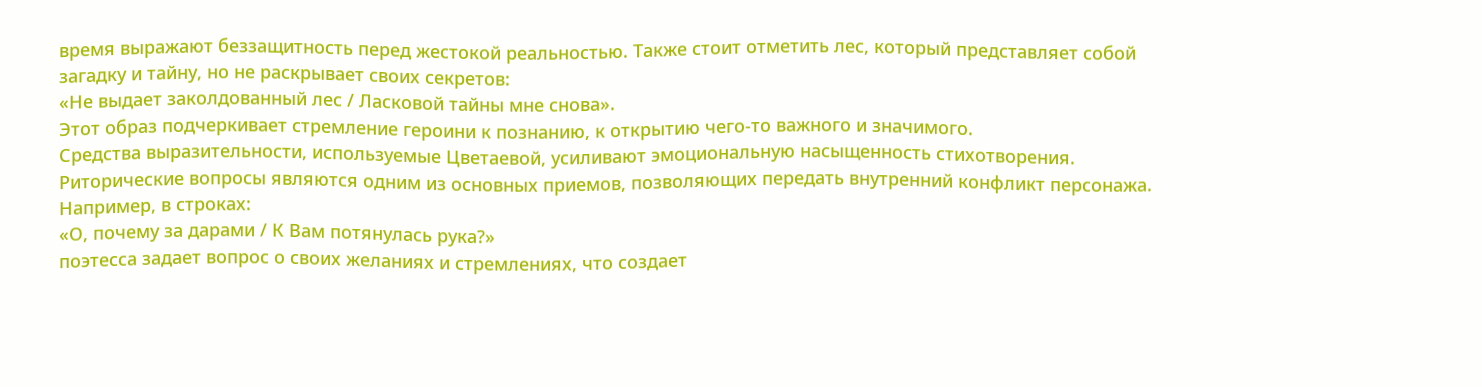время выражают беззащитность перед жестокой реальностью. Также стоит отметить лес, который представляет собой загадку и тайну, но не раскрывает своих секретов:
«Не выдает заколдованный лес / Ласковой тайны мне снова».
Этот образ подчеркивает стремление героини к познанию, к открытию чего-то важного и значимого.
Средства выразительности, используемые Цветаевой, усиливают эмоциональную насыщенность стихотворения. Риторические вопросы являются одним из основных приемов, позволяющих передать внутренний конфликт персонажа. Например, в строках:
«О, почему за дарами / К Вам потянулась рука?»
поэтесса задает вопрос о своих желаниях и стремлениях, что создает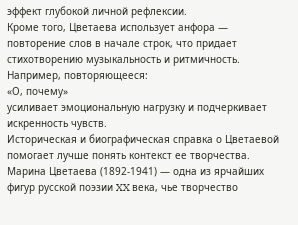эффект глубокой личной рефлексии.
Кроме того, Цветаева использует анфора — повторение слов в начале строк, что придает стихотворению музыкальность и ритмичность. Например, повторяющееся:
«О, почему»
усиливает эмоциональную нагрузку и подчеркивает искренность чувств.
Историческая и биографическая справка о Цветаевой помогает лучше понять контекст ее творчества. Марина Цветаева (1892-1941) — одна из ярчайших фигур русской поэзии XX века, чье творчество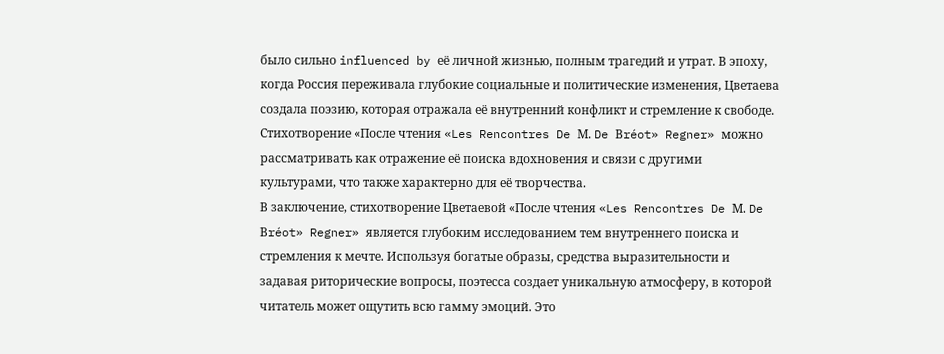было сильно influenced by её личной жизнью, полным трагедий и утрат. В эпоху, когда Россия переживала глубокие социальные и политические изменения, Цветаева создала поэзию, которая отражала её внутренний конфликт и стремление к свободе. Стихотворение «После чтения «Les Rencontres De М. De Вréot» Regner» можно рассматривать как отражение её поиска вдохновения и связи с другими культурами, что также характерно для её творчества.
В заключение, стихотворение Цветаевой «После чтения «Les Rencontres De М. De Вréot» Regner» является глубоким исследованием тем внутреннего поиска и стремления к мечте. Используя богатые образы, средства выразительности и задавая риторические вопросы, поэтесса создает уникальную атмосферу, в которой читатель может ощутить всю гамму эмоций. Это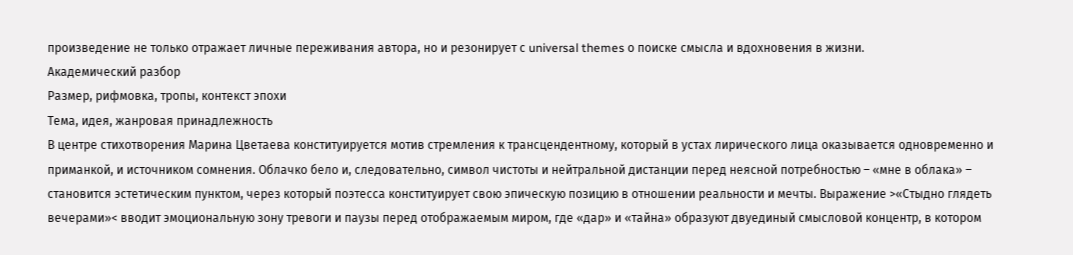произведение не только отражает личные переживания автора, но и резонирует с universal themes о поиске смысла и вдохновения в жизни.
Академический разбор
Размер, рифмовка, тропы, контекст эпохи
Тема, идея, жанровая принадлежность
В центре стихотворения Марина Цветаева конституируется мотив стремления к трансцендентному, который в устах лирического лица оказывается одновременно и приманкой, и источником сомнения. Облачко бело и, следовательно, символ чистоты и нейтральной дистанции перед неясной потребностью – «мне в облака» – становится эстетическим пунктом, через который поэтесса конституирует свою эпическую позицию в отношении реальности и мечты. Выражение >«Стыдно глядеть вечерами»< вводит эмоциональную зону тревоги и паузы перед отображаемым миром, где «дар» и «тайна» образуют двуединый смысловой концентр, в котором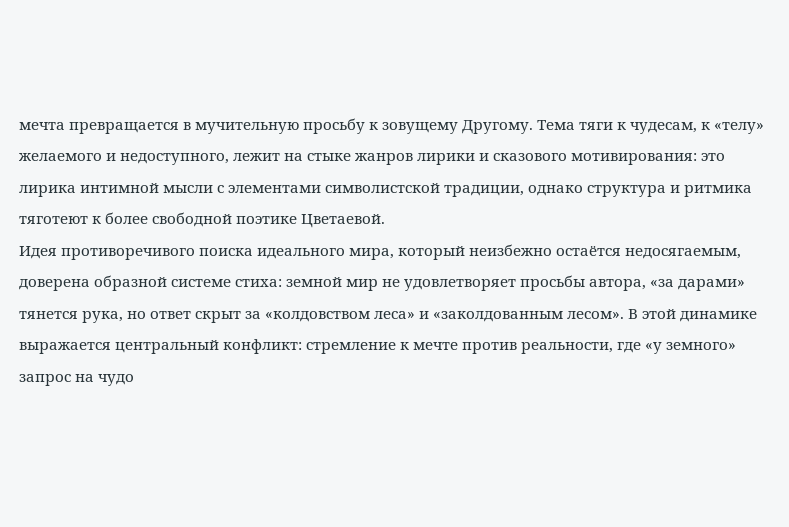мечта превращается в мучительную просьбу к зовущему Другому. Тема тяги к чудесам, к «телу» желаемого и недоступного, лежит на стыке жанров лирики и сказового мотивирования: это лирика интимной мысли с элементами символистской традиции, однако структура и ритмика тяготеют к более свободной поэтике Цветаевой.
Идея противоречивого поиска идеального мира, который неизбежно остаётся недосягаемым, доверена образной системе стиха: земной мир не удовлетворяет просьбы автора, «за дарами» тянется рука, но ответ скрыт за «колдовством леса» и «заколдованным лесом». В этой динамике выражается центральный конфликт: стремление к мечте против реальности, где «у земного» запрос на чудо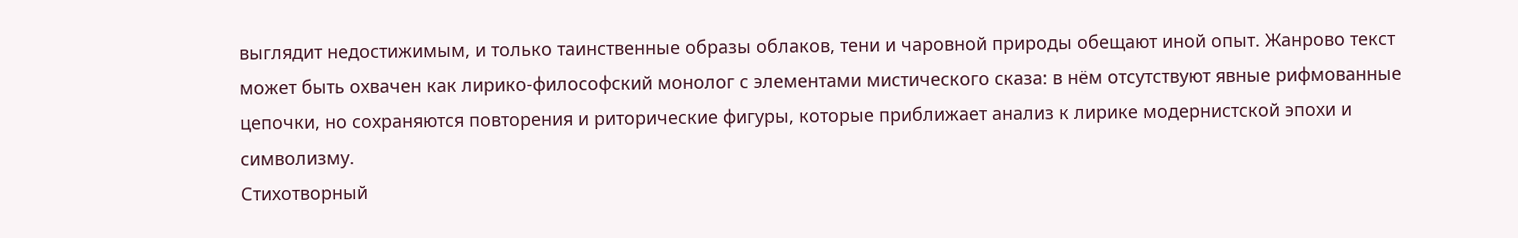выглядит недостижимым, и только таинственные образы облаков, тени и чаровной природы обещают иной опыт. Жанрово текст может быть охвачен как лирико-философский монолог с элементами мистического сказа: в нём отсутствуют явные рифмованные цепочки, но сохраняются повторения и риторические фигуры, которые приближает анализ к лирике модернистской эпохи и символизму.
Стихотворный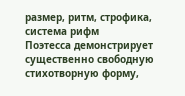размер, ритм, строфика, система рифм
Поэтесса демонстрирует существенно свободную стихотворную форму,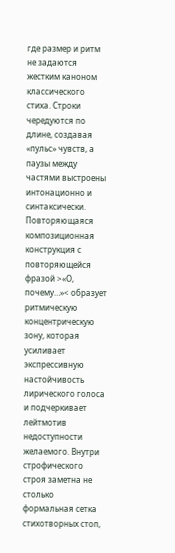где размер и ритм не задаются жестким каноном классического стиха. Строки чередуются по длине, создавая «пульс» чувств, а паузы между частями выстроены интонационно и синтаксически. Повторяющаяся композиционная конструкция с повторяющейся фразой >«О, почему…»< образует ритмическую концентрическую зону, которая усиливает экспрессивную настойчивость лирического голоса и подчеркивает лейтмотив недоступности желаемого. Внутри строфического строя заметна не столько формальная сетка стихотворных стоп,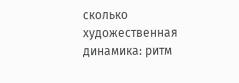сколько художественная динамика: ритм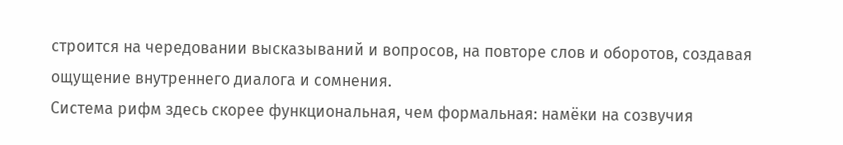строится на чередовании высказываний и вопросов, на повторе слов и оборотов, создавая ощущение внутреннего диалога и сомнения.
Система рифм здесь скорее функциональная, чем формальная: намёки на созвучия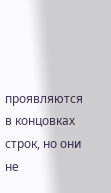проявляются в концовках строк, но они не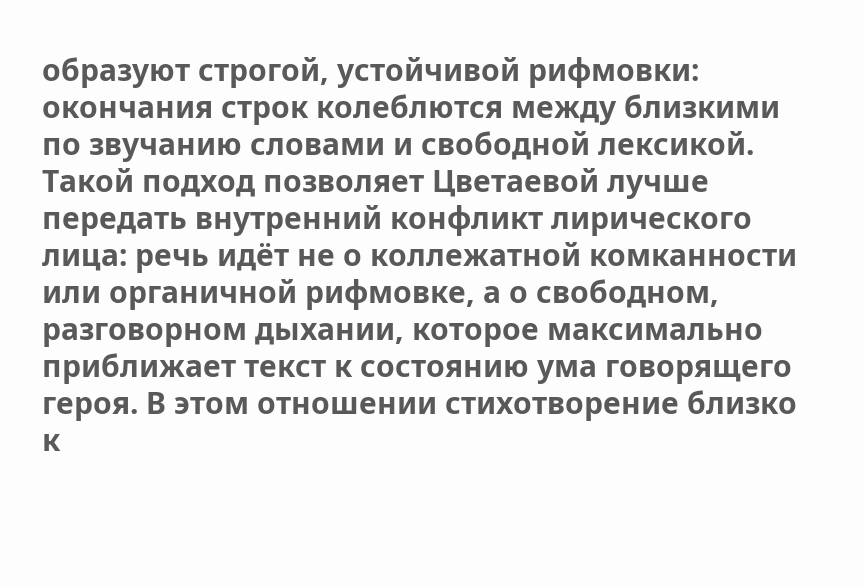образуют строгой, устойчивой рифмовки: окончания строк колеблются между близкими по звучанию словами и свободной лексикой. Такой подход позволяет Цветаевой лучше передать внутренний конфликт лирического лица: речь идёт не о коллежатной комканности или органичной рифмовке, а о свободном, разговорном дыхании, которое максимально приближает текст к состоянию ума говорящего героя. В этом отношении стихотворение близко к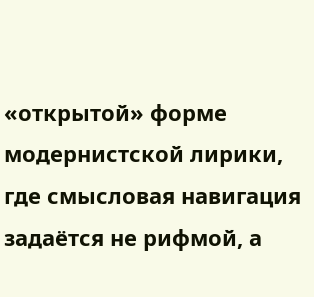«открытой» форме модернистской лирики, где смысловая навигация задаётся не рифмой, а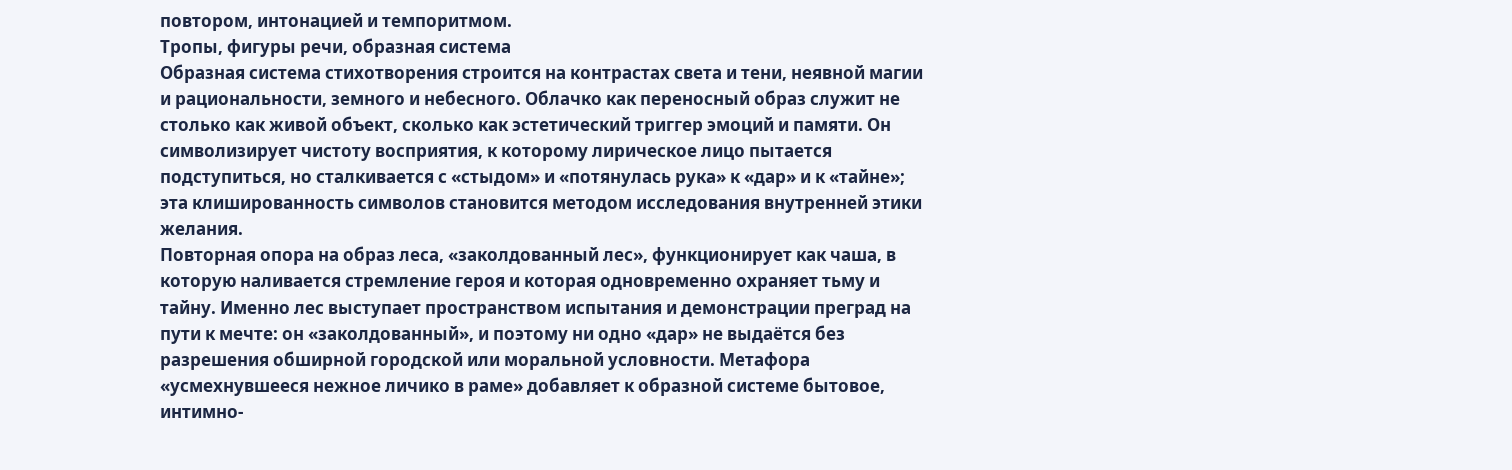повтором, интонацией и темпоритмом.
Тропы, фигуры речи, образная система
Образная система стихотворения строится на контрастах света и тени, неявной магии и рациональности, земного и небесного. Облачко как переносный образ служит не столько как живой объект, сколько как эстетический триггер эмоций и памяти. Он символизирует чистоту восприятия, к которому лирическое лицо пытается подступиться, но сталкивается с «стыдом» и «потянулась рука» к «дар» и к «тайне»; эта клишированность символов становится методом исследования внутренней этики желания.
Повторная опора на образ леса, «заколдованный лес», функционирует как чаша, в которую наливается стремление героя и которая одновременно охраняет тьму и тайну. Именно лес выступает пространством испытания и демонстрации преград на пути к мечте: он «заколдованный», и поэтому ни одно «дар» не выдаётся без разрешения обширной городской или моральной условности. Метафора «усмехнувшееся нежное личико в раме» добавляет к образной системе бытовое, интимно-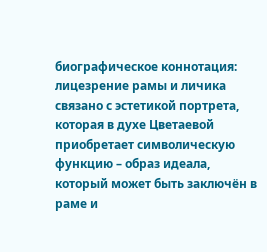биографическое коннотация: лицезрение рамы и личика связано с эстетикой портрета, которая в духе Цветаевой приобретает символическую функцию – образ идеала, который может быть заключён в раме и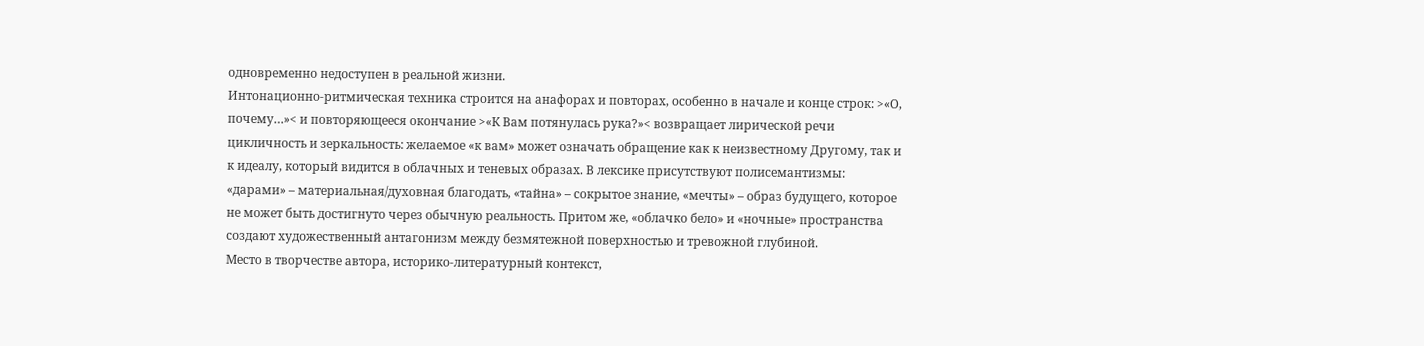одновременно недоступен в реальной жизни.
Интонационно-ритмическая техника строится на анафорах и повторах, особенно в начале и конце строк: >«О, почему…»< и повторяющееся окончание >«К Вам потянулась рука?»< возвращает лирической речи цикличность и зеркальность: желаемое «к вам» может означать обращение как к неизвестному Другому, так и к идеалу, который видится в облачных и теневых образах. В лексике присутствуют полисемантизмы: «дарами» – материальная/духовная благодать, «тайна» – сокрытое знание, «мечты» – образ будущего, которое не может быть достигнуто через обычную реальность. Притом же, «облачко бело» и «ночные» пространства создают художественный антагонизм между безмятежной поверхностью и тревожной глубиной.
Место в творчестве автора, историко-литературный контекст,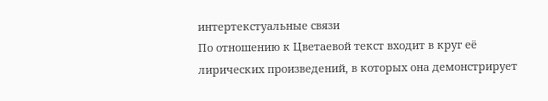интертекстуальные связи
По отношению к Цветаевой текст входит в круг её лирических произведений, в которых она демонстрирует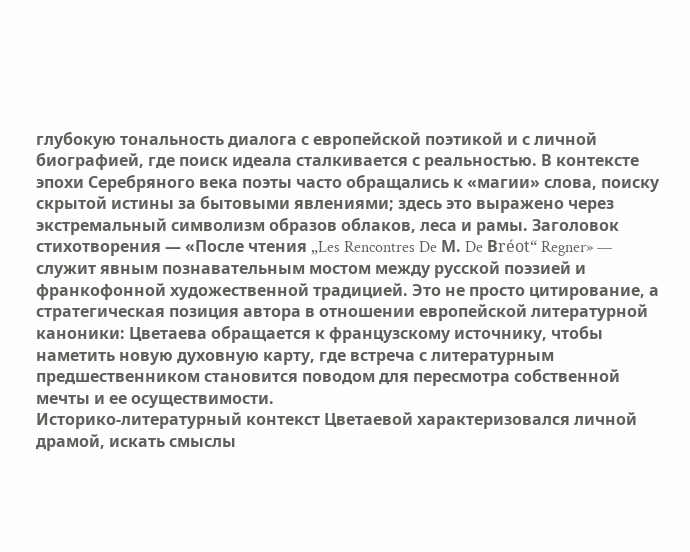глубокую тональность диалога с европейской поэтикой и с личной биографией, где поиск идеала сталкивается с реальностью. В контексте эпохи Серебряного века поэты часто обращались к «магии» слова, поиску скрытой истины за бытовыми явлениями; здесь это выражено через экстремальный символизм образов облаков, леса и рамы. Заголовок стихотворения — «После чтения „Les Rencontres De М. De Вréot“ Regner» — служит явным познавательным мостом между русской поэзией и франкофонной художественной традицией. Это не просто цитирование, а стратегическая позиция автора в отношении европейской литературной каноники: Цветаева обращается к французскому источнику, чтобы наметить новую духовную карту, где встреча с литературным предшественником становится поводом для пересмотра собственной мечты и ее осуществимости.
Историко-литературный контекст Цветаевой характеризовался личной драмой, искать смыслы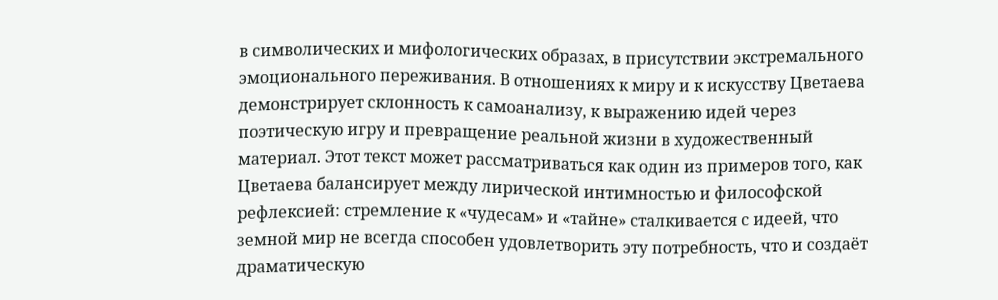в символических и мифологических образах, в присутствии экстремального эмоционального переживания. В отношениях к миру и к искусству Цветаева демонстрирует склонность к самоанализу, к выражению идей через поэтическую игру и превращение реальной жизни в художественный материал. Этот текст может рассматриваться как один из примеров того, как Цветаева балансирует между лирической интимностью и философской рефлексией: стремление к «чудесам» и «тайне» сталкивается с идеей, что земной мир не всегда способен удовлетворить эту потребность, что и создаёт драматическую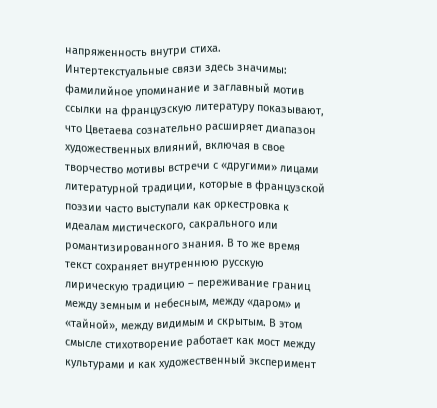напряженность внутри стиха.
Интертекстуальные связи здесь значимы: фамилийное упоминание и заглавный мотив ссылки на французскую литературу показывают, что Цветаева сознательно расширяет диапазон художественных влияний, включая в свое творчество мотивы встречи с «другими» лицами литературной традиции, которые в французской поэзии часто выступали как оркестровка к идеалам мистического, сакрального или романтизированного знания. В то же время текст сохраняет внутреннюю русскую лирическую традицию – переживание границ между земным и небесным, между «даром» и «тайной», между видимым и скрытым. В этом смысле стихотворение работает как мост между культурами и как художественный эксперимент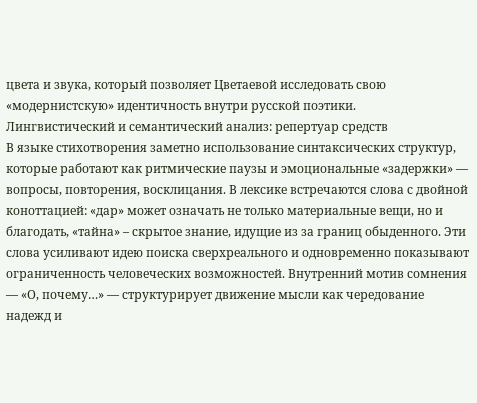цвета и звука, который позволяет Цветаевой исследовать свою «модернистскую» идентичность внутри русской поэтики.
Лингвистический и семантический анализ: репертуар средств
В языке стихотворения заметно использование синтаксических структур, которые работают как ритмические паузы и эмоциональные «задержки» — вопросы, повторения, восклицания. В лексике встречаются слова с двойной коноттацией: «дар» может означать не только материальные вещи, но и благодать, «тайна» – скрытое знание, идущие из за границ обыденного. Эти слова усиливают идею поиска сверхреального и одновременно показывают ограниченность человеческих возможностей. Внутренний мотив сомнения — «О, почему…» — структурирует движение мысли как чередование надежд и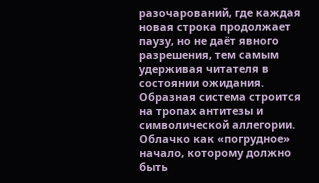разочарований, где каждая новая строка продолжает паузу, но не даёт явного разрешения, тем самым удерживая читателя в состоянии ожидания.
Образная система строится на тропах антитезы и символической аллегории. Облачко как «погрудное» начало, которому должно быть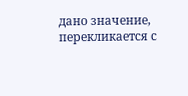дано значение, перекликается с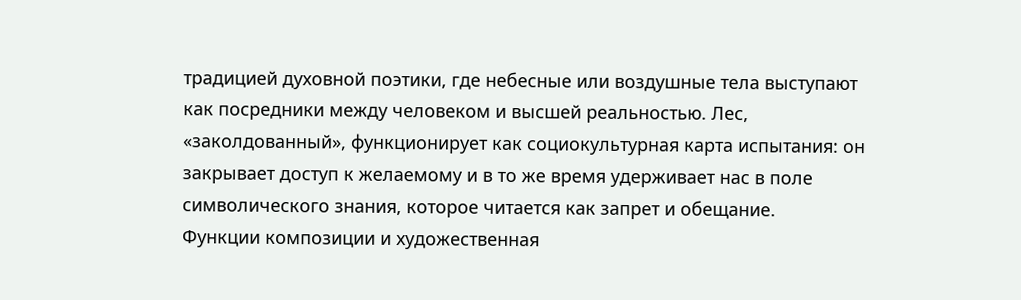традицией духовной поэтики, где небесные или воздушные тела выступают как посредники между человеком и высшей реальностью. Лес, «заколдованный», функционирует как социокультурная карта испытания: он закрывает доступ к желаемому и в то же время удерживает нас в поле символического знания, которое читается как запрет и обещание.
Функции композиции и художественная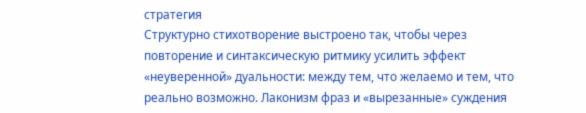стратегия
Структурно стихотворение выстроено так, чтобы через повторение и синтаксическую ритмику усилить эффект «неуверенной» дуальности: между тем, что желаемо и тем, что реально возможно. Лаконизм фраз и «вырезанные» суждения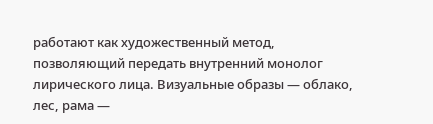работают как художественный метод, позволяющий передать внутренний монолог лирического лица. Визуальные образы — облако, лес, рама —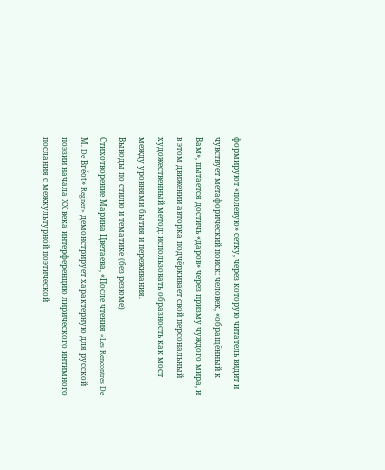формируют «полевую» сетку, через которую читатель видит и чувствует метафорический поиск: человек, «обращённый к Вам», пытается достичь «даров» через призму чуждого мира, и в этом движении авторка подчёркивает свой персональный художественный метод: использовать образность как мост между уровнями бытия и переживания.
Выводы по стилю и тематике (без резюме)
Стихотворение Марина Цветаева, «После чтения «Les Rencontres De М. De Вréot» Regner» демонстрирует характерную для русской поэзии начала XX века интерференцию лирического интимного послания с межкультурной поэтической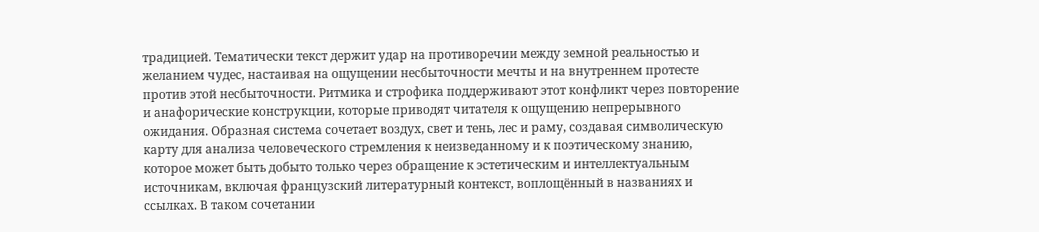традицией. Тематически текст держит удар на противоречии между земной реальностью и желанием чудес, настаивая на ощущении несбыточности мечты и на внутреннем протесте против этой несбыточности. Ритмика и строфика поддерживают этот конфликт через повторение и анафорические конструкции, которые приводят читателя к ощущению непрерывного ожидания. Образная система сочетает воздух, свет и тень, лес и раму, создавая символическую карту для анализа человеческого стремления к неизведанному и к поэтическому знанию, которое может быть добыто только через обращение к эстетическим и интеллектуальным источникам, включая французский литературный контекст, воплощённый в названиях и ссылках. В таком сочетании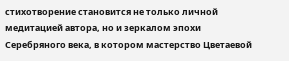стихотворение становится не только личной медитацией автора, но и зеркалом эпохи Серебряного века, в котором мастерство Цветаевой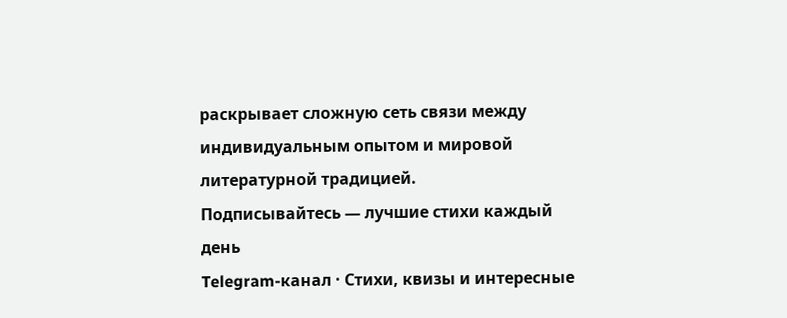раскрывает сложную сеть связи между индивидуальным опытом и мировой литературной традицией.
Подписывайтесь — лучшие стихи каждый день
Telegram-канал · Стихи, квизы и интересные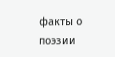факты о поэзии